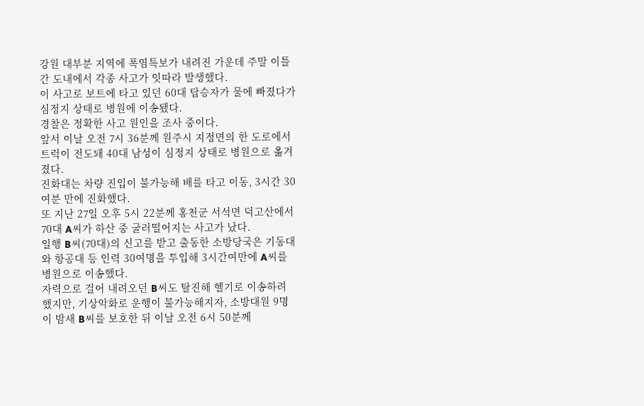강원 대부분 지역에 폭염특보가 내려진 가운데 주말 이틀간 도내에서 각종 사고가 잇따라 발생했다.
이 사고로 보트에 타고 있던 60대 탑승자가 물에 빠졌다가 심정지 상태로 병원에 이송됐다.
경찰은 정확한 사고 원인을 조사 중이다.
앞서 이날 오전 7시 36분께 원주시 지정면의 한 도로에서 트럭이 전도돼 40대 남성이 심정지 상태로 병원으로 옮겨졌다.
진화대는 차량 진입이 불가능해 배를 타고 이동, 3시간 30여분 만에 진화했다.
또 지난 27일 오후 5시 22분께 홍천군 서석면 덕고산에서 70대 A씨가 하산 중 굴러떨어지는 사고가 났다.
일행 B씨(70대)의 신고를 받고 출동한 소방당국은 기동대와 항공대 등 인력 30여명을 투입해 3시간여만에 A씨를 병원으로 이송했다.
자력으로 걸어 내려오던 B씨도 탈진해 헬기로 이송하려 했지만, 기상악화로 운행이 불가능해지자, 소방대원 9명이 밤새 B씨를 보호한 뒤 이날 오전 6시 50분께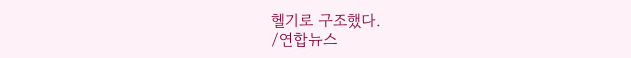헬기로 구조했다.
/연합뉴스